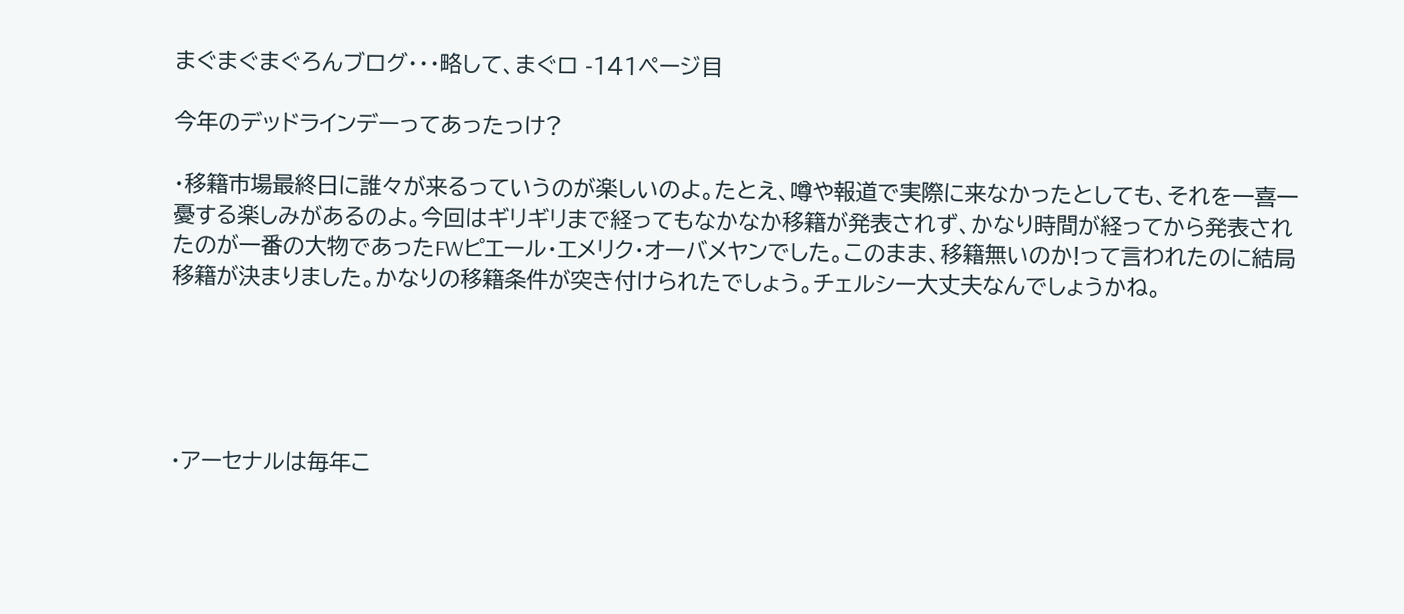まぐまぐまぐろんブログ・・・略して、まぐロ -141ページ目

今年のデッドラインデーってあったっけ?

・移籍市場最終日に誰々が来るっていうのが楽しいのよ。たとえ、噂や報道で実際に来なかったとしても、それを一喜一憂する楽しみがあるのよ。今回はギリギリまで経ってもなかなか移籍が発表されず、かなり時間が経ってから発表されたのが一番の大物であったFWピエール・エメリク・オーバメヤンでした。このまま、移籍無いのか!って言われたのに結局移籍が決まりました。かなりの移籍条件が突き付けられたでしょう。チェルシー大丈夫なんでしょうかね。





・アーセナルは毎年こ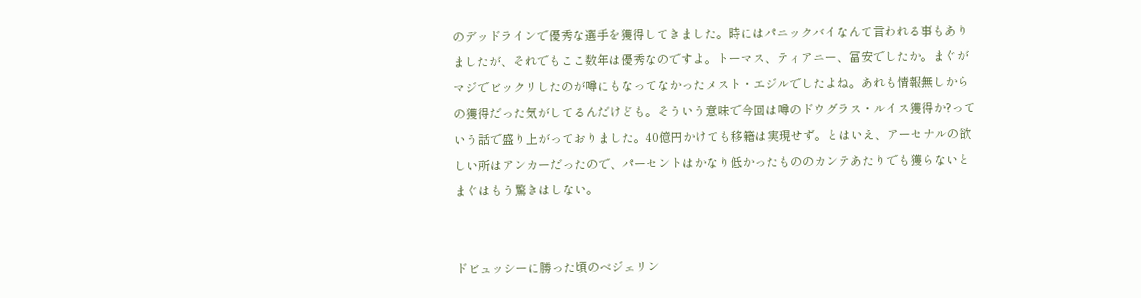のデッドラインで優秀な選手を獲得してきました。時にはパニックバイなんて言われる事もありましたが、それでもここ数年は優秀なのですよ。トーマス、ティアニー、冨安でしたか。まぐがマジでビックリしたのが噂にもなってなかったメスト・エジルでしたよね。あれも情報無しからの獲得だった気がしてるんだけども。そういう意味で今回は噂のドウグラス・ルイス獲得か?っていう話で盛り上がっておりました。40億円かけても移籍は実現せず。とはいえ、アーセナルの欲しい所はアンカーだったので、パーセントはかなり低かったもののカンテあたりでも獲らないとまぐはもう驚きはしない。


ドビュッシーに勝った頃のベジェリン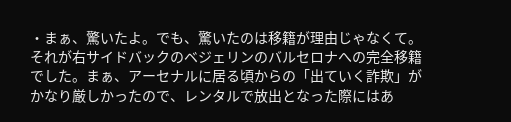・まぁ、驚いたよ。でも、驚いたのは移籍が理由じゃなくて。それが右サイドバックのベジェリンのバルセロナへの完全移籍でした。まぁ、アーセナルに居る頃からの「出ていく詐欺」がかなり厳しかったので、レンタルで放出となった際にはあ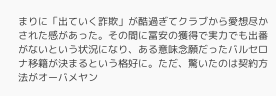まりに「出ていく詐欺」が酷過ぎてクラブから愛想尽かされた感があった。その間に冨安の獲得で実力でも出番がないという状況になり、ある意味念願だったバルセロナ移籍が決まるという格好に。ただ、驚いたのは契約方法がオーバメヤン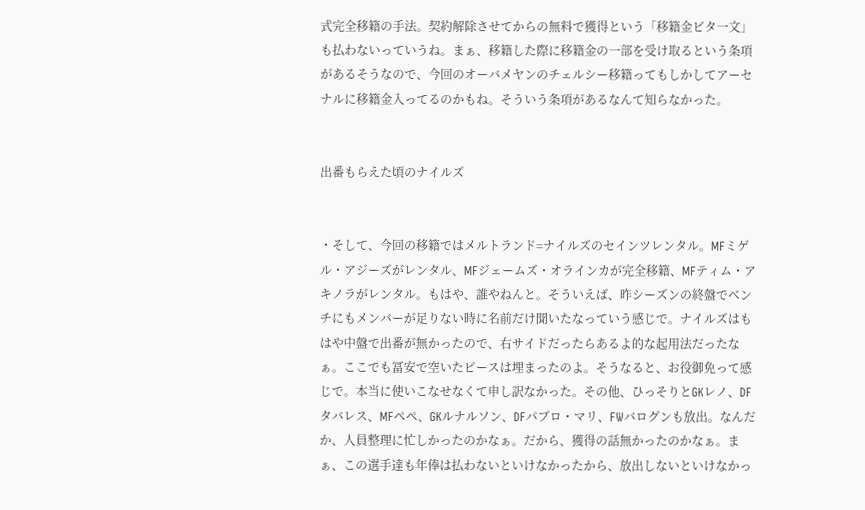式完全移籍の手法。契約解除させてからの無料で獲得という「移籍金ビタ一文」も払わないっていうね。まぁ、移籍した際に移籍金の一部を受け取るという条項があるそうなので、今回のオーバメヤンのチェルシー移籍ってもしかしてアーセナルに移籍金入ってるのかもね。そういう条項があるなんて知らなかった。


出番もらえた頃のナイルズ


・そして、今回の移籍ではメルトランド=ナイルズのセインツレンタル。MFミゲル・アジーズがレンタル、MFジェームズ・オラインカが完全移籍、MFティム・アキノラがレンタル。もはや、誰やねんと。そういえば、昨シーズンの終盤でベンチにもメンバーが足りない時に名前だけ聞いたなっていう感じで。ナイルズはもはや中盤で出番が無かったので、右サイドだったらあるよ的な起用法だったなぁ。ここでも冨安で空いたピースは埋まったのよ。そうなると、お役御免って感じで。本当に使いこなせなくて申し訳なかった。その他、ひっそりとGKレノ、DFタバレス、MFペペ、GKルナルソン、DFパブロ・マリ、FWバログンも放出。なんだか、人員整理に忙しかったのかなぁ。だから、獲得の話無かったのかなぁ。まぁ、この選手達も年俸は払わないといけなかったから、放出しないといけなかっ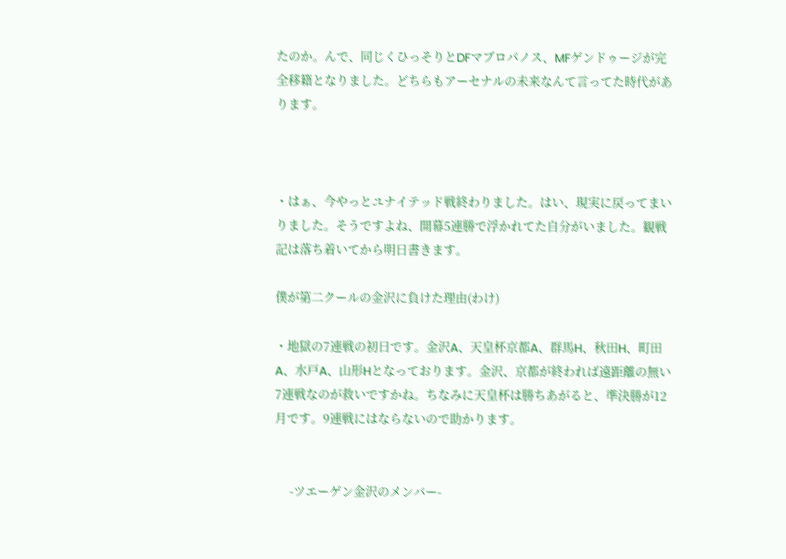たのか。んで、同じくひっそりとDFマブロパノス、MFゲンドゥージが完全移籍となりました。どちらもアーセナルの未来なんて言ってた時代があります。



・はぁ、今やっとユナイテッド戦終わりました。はい、現実に戻ってまいりました。そうですよね、開幕5連勝で浮かれてた自分がいました。観戦記は落ち着いてから明日書きます。

僕が第二クールの金沢に負けた理由(わけ)

・地獄の7連戦の初日です。金沢A、天皇杯京都A、群馬H、秋田H、町田A、水戸A、山形Hとなっております。金沢、京都が終われば遠距離の無い7連戦なのが救いですかね。ちなみに天皇杯は勝ちあがると、準決勝が12月です。9連戦にはならないので助かります。


     -ツエーゲン金沢のメンバー-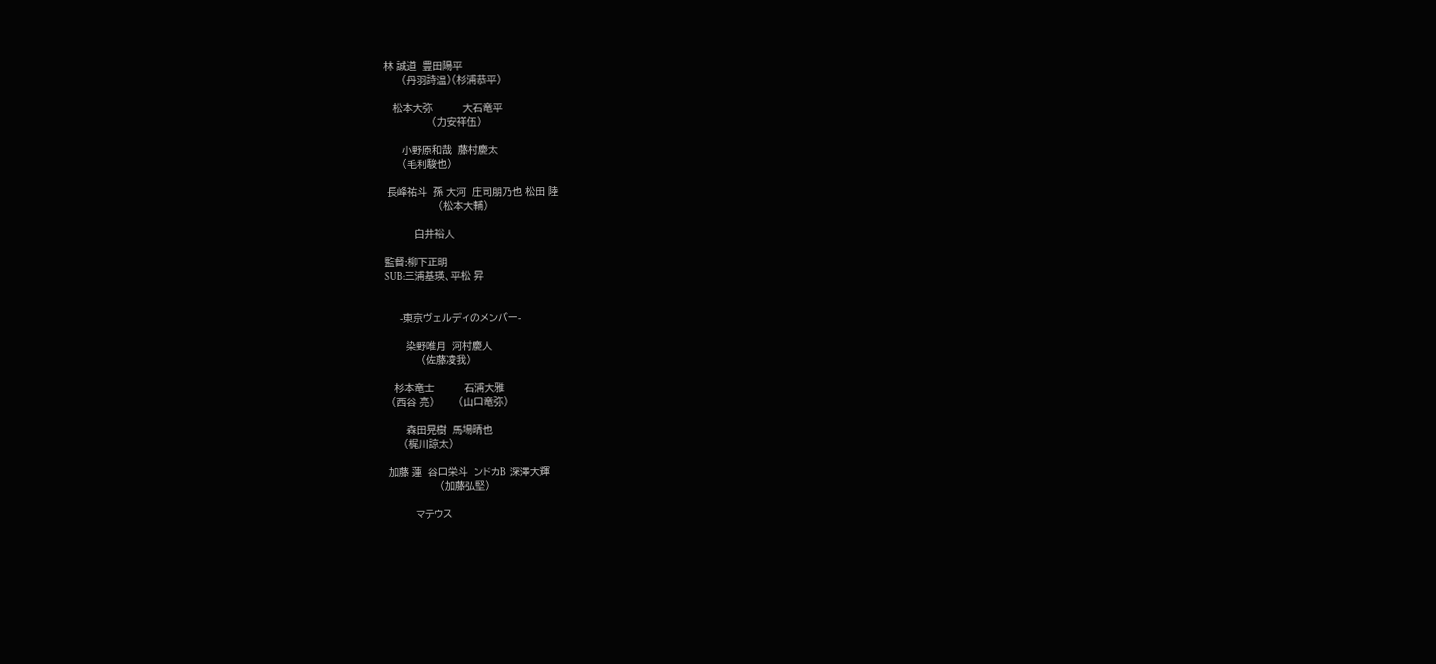林 誠道  豊田陽平
      (丹羽詩温)(杉浦恭平)

   松本大弥          大石竜平
                (力安祥伍)

      小野原和哉  藤村慶太
      (毛利駿也)

 長峰祐斗  孫 大河  庄司朋乃也 松田 陸
                  (松本大輔)

          白井裕人

監督:柳下正明
SUB:三浦基瑛、平松 昇


     -東京ヴェルディのメンバー-

       染野唯月  河村慶人
            (佐藤凌我)

   杉本竜士          石浦大雅
  (西谷 亮)        (山口竜弥)

       森田晃樹  馬場晴也
      (梶川諒太)

 加藤 蓮  谷口栄斗  ンドカB  深澤大輝
                  (加藤弘堅)

          マテウス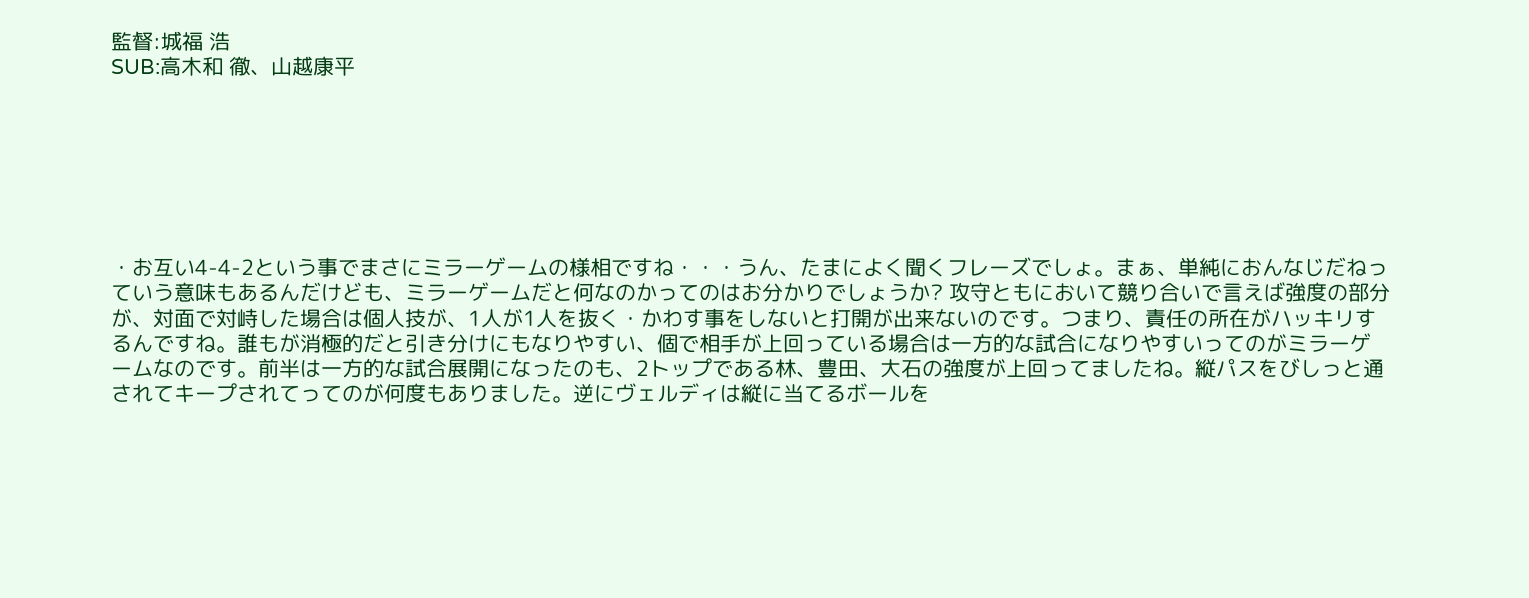監督:城福 浩
SUB:高木和 徹、山越康平







・お互い4-4-2という事でまさにミラーゲームの様相ですね・・・うん、たまによく聞くフレーズでしょ。まぁ、単純におんなじだねっていう意味もあるんだけども、ミラーゲームだと何なのかってのはお分かりでしょうか? 攻守ともにおいて競り合いで言えば強度の部分が、対面で対峙した場合は個人技が、1人が1人を抜く・かわす事をしないと打開が出来ないのです。つまり、責任の所在がハッキリするんですね。誰もが消極的だと引き分けにもなりやすい、個で相手が上回っている場合は一方的な試合になりやすいってのがミラーゲームなのです。前半は一方的な試合展開になったのも、2トップである林、豊田、大石の強度が上回ってましたね。縦パスをびしっと通されてキープされてってのが何度もありました。逆にヴェルディは縦に当てるボールを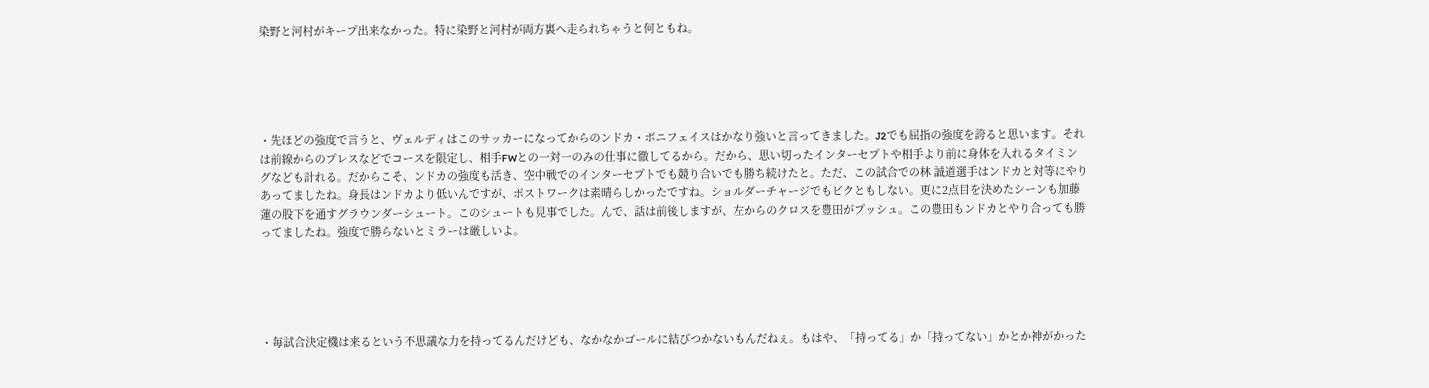染野と河村がキープ出来なかった。特に染野と河村が両方裏へ走られちゃうと何ともね。





・先ほどの強度で言うと、ヴェルディはこのサッカーになってからのンドカ・ボニフェイスはかなり強いと言ってきました。J2でも屈指の強度を誇ると思います。それは前線からのプレスなどでコースを限定し、相手FWとの一対一のみの仕事に徹してるから。だから、思い切ったインターセプトや相手より前に身体を入れるタイミングなども計れる。だからこそ、ンドカの強度も活き、空中戦でのインターセプトでも競り合いでも勝ち続けたと。ただ、この試合での林 誠道選手はンドカと対等にやりあってましたね。身長はンドカより低いんですが、ポストワークは素晴らしかったですね。ショルダーチャージでもビクともしない。更に2点目を決めたシーンも加藤蓮の股下を通すグラウンダーシュート。このシュートも見事でした。んで、話は前後しますが、左からのクロスを豊田がプッシュ。この豊田もンドカとやり合っても勝ってましたね。強度で勝らないとミラーは厳しいよ。





・毎試合決定機は来るという不思議な力を持ってるんだけども、なかなかゴールに結びつかないもんだねぇ。もはや、「持ってる」か「持ってない」かとか神がかった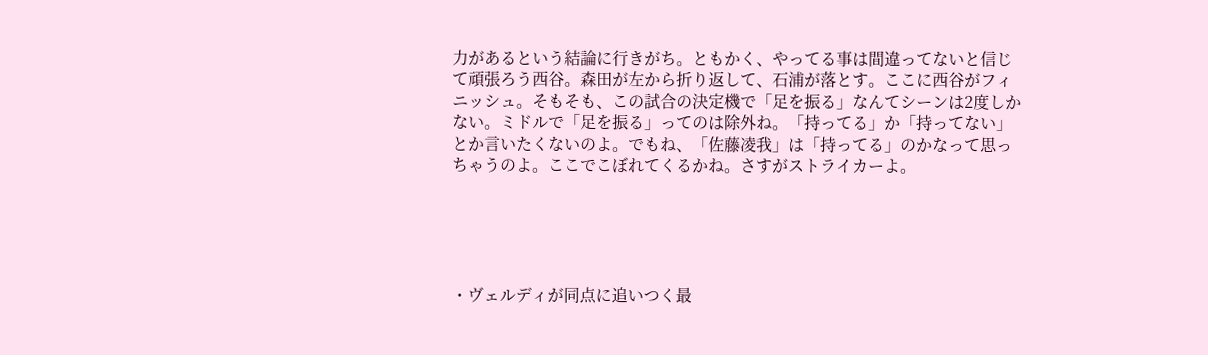力があるという結論に行きがち。ともかく、やってる事は間違ってないと信じて頑張ろう西谷。森田が左から折り返して、石浦が落とす。ここに西谷がフィニッシュ。そもそも、この試合の決定機で「足を振る」なんてシーンは2度しかない。ミドルで「足を振る」ってのは除外ね。「持ってる」か「持ってない」とか言いたくないのよ。でもね、「佐藤凌我」は「持ってる」のかなって思っちゃうのよ。ここでこぼれてくるかね。さすがストライカーよ。





・ヴェルディが同点に追いつく最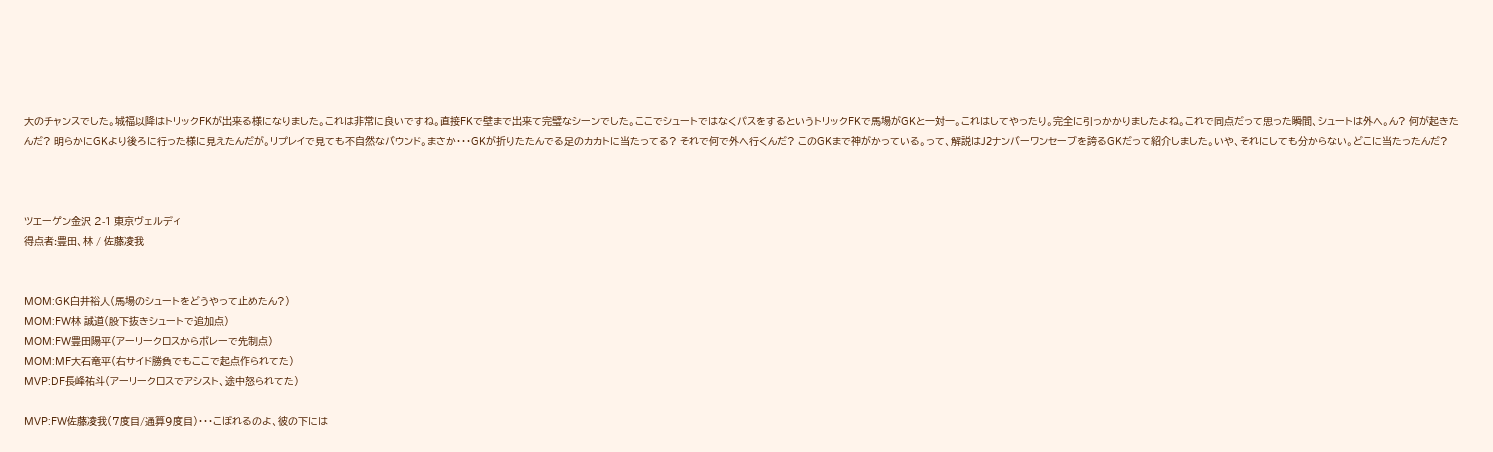大のチャンスでした。城福以降はトリックFKが出来る様になりました。これは非常に良いですね。直接FKで壁まで出来て完璧なシーンでした。ここでシュートではなくパスをするというトリックFKで馬場がGKと一対一。これはしてやったり。完全に引っかかりましたよね。これで同点だって思った瞬間、シュートは外へ。ん? 何が起きたんだ? 明らかにGKより後ろに行った様に見えたんだが。リプレイで見ても不自然なバウンド。まさか・・・GKが折りたたんでる足のカカトに当たってる? それで何で外へ行くんだ? このGKまで神がかっている。って、解説はJ2ナンバーワンセーブを誇るGKだって紹介しました。いや、それにしても分からない。どこに当たったんだ?



ツエーゲン金沢 2-1 東京ヴェルディ
得点者:豊田、林 / 佐藤凌我


MOM:GK白井裕人(馬場のシュートをどうやって止めたん?)
MOM:FW林 誠道(股下抜きシュートで追加点)
MOM:FW豊田陽平(アーリークロスからボレーで先制点)
MOM:MF大石竜平(右サイド勝負でもここで起点作られてた)
MVP:DF長峰祐斗(アーリークロスでアシスト、途中怒られてた)

MVP:FW佐藤凌我(7度目/通算9度目)・・・こぼれるのよ、彼の下には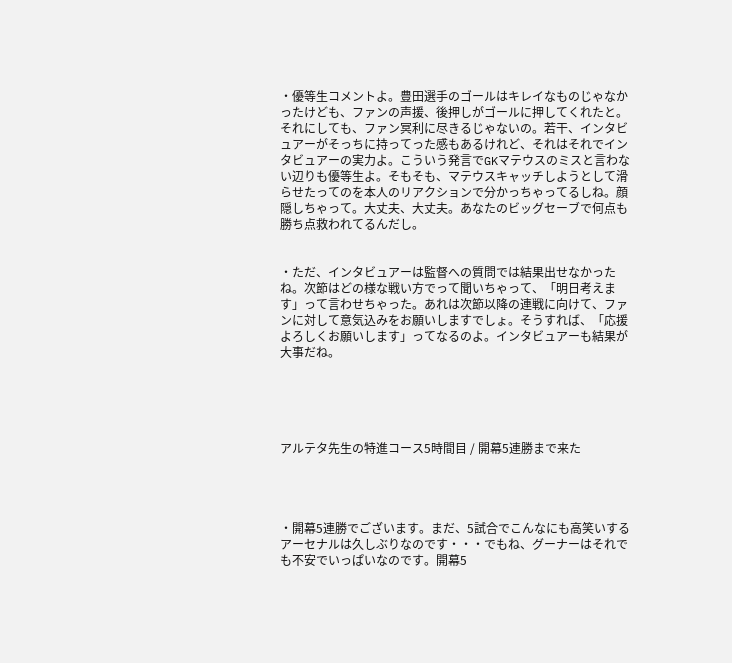・優等生コメントよ。豊田選手のゴールはキレイなものじゃなかったけども、ファンの声援、後押しがゴールに押してくれたと。それにしても、ファン冥利に尽きるじゃないの。若干、インタビュアーがそっちに持ってった感もあるけれど、それはそれでインタビュアーの実力よ。こういう発言でGKマテウスのミスと言わない辺りも優等生よ。そもそも、マテウスキャッチしようとして滑らせたってのを本人のリアクションで分かっちゃってるしね。顔隠しちゃって。大丈夫、大丈夫。あなたのビッグセーブで何点も勝ち点救われてるんだし。


・ただ、インタビュアーは監督への質問では結果出せなかったね。次節はどの様な戦い方でって聞いちゃって、「明日考えます」って言わせちゃった。あれは次節以降の連戦に向けて、ファンに対して意気込みをお願いしますでしょ。そうすれば、「応援よろしくお願いします」ってなるのよ。インタビュアーも結果が大事だね。





アルテタ先生の特進コース5時間目 / 開幕5連勝まで来た




・開幕5連勝でございます。まだ、5試合でこんなにも高笑いするアーセナルは久しぶりなのです・・・でもね、グーナーはそれでも不安でいっぱいなのです。開幕5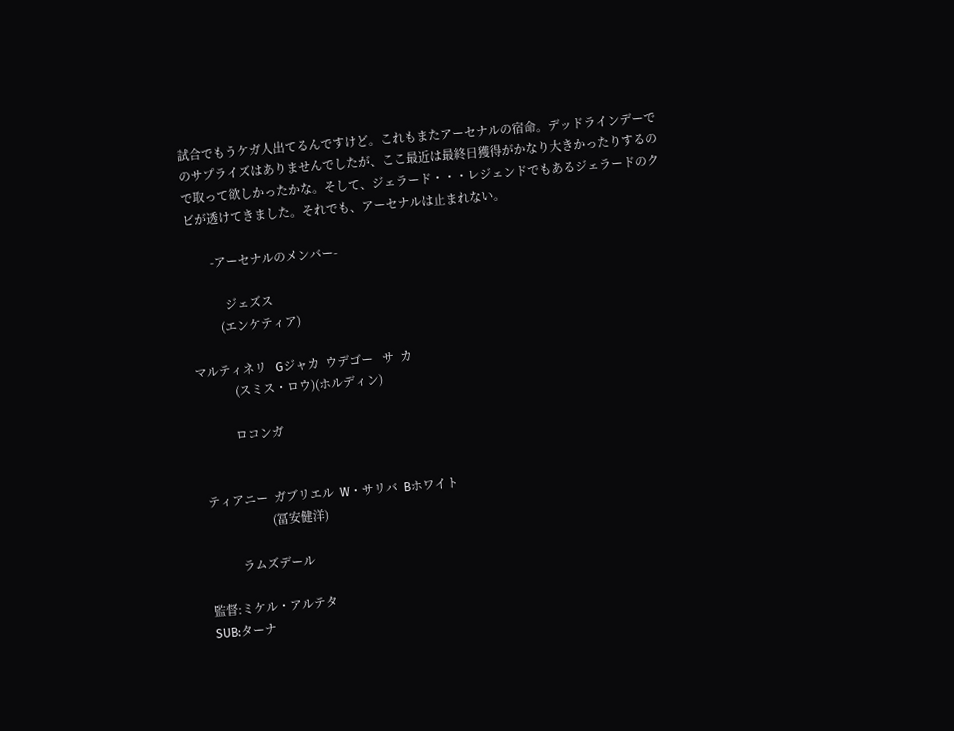試合でもうケガ人出てるんですけど。これもまたアーセナルの宿命。デッドラインデーでのサプライズはありませんでしたが、ここ最近は最終日獲得がかなり大きかったりするので取って欲しかったかな。そして、ジェラード・・・レジェンドでもあるジェラードのクビが透けてきました。それでも、アーセナルは止まれない。

        -アーセナルのメンバー-

            ジェズス
          (エンケティア)

マルティネリ   Gジャカ  ウデゴー   サ  カ
             (スミス・ロウ)(ホルディン)

            ロコンガ


 ティアニー  ガブリエル  W・サリバ  Bホワイト
                      (冨安健洋)

           ラムズデール

監督:ミケル・アルテタ
SUB:ターナ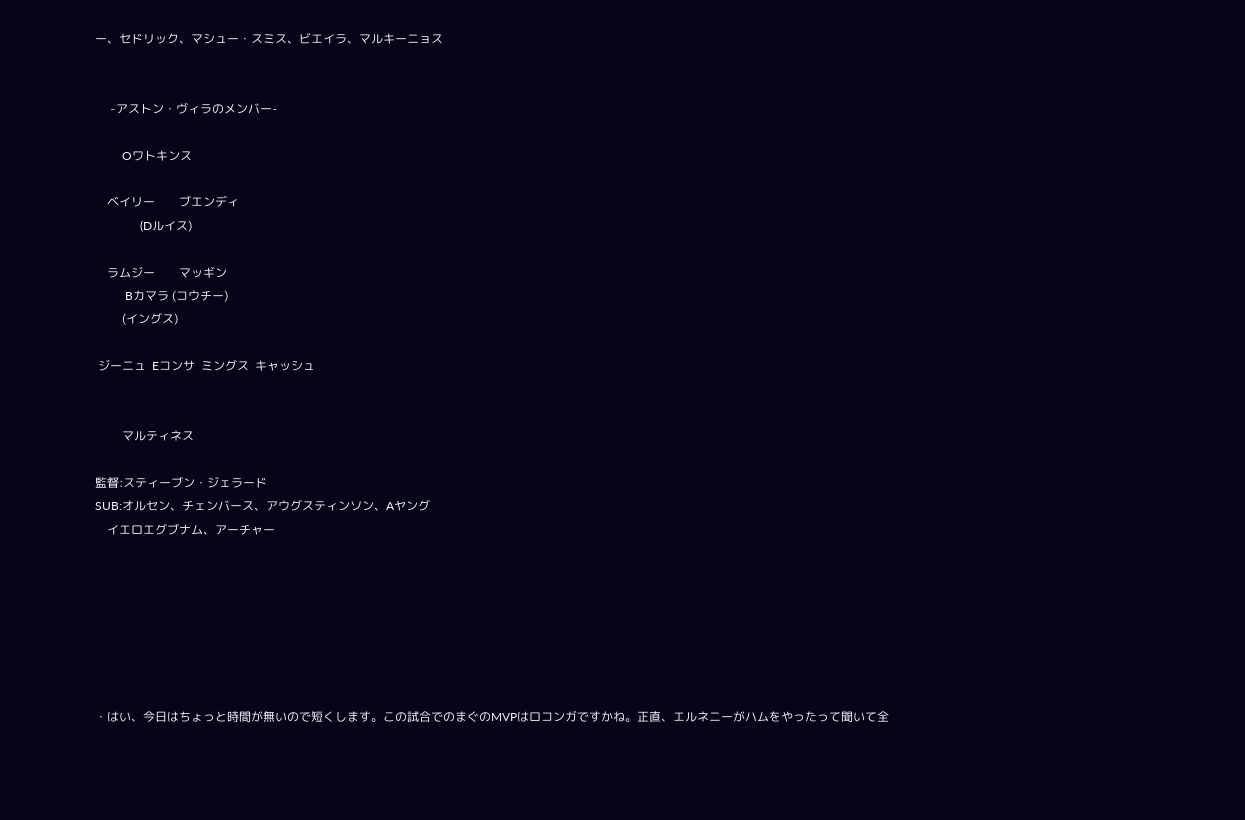ー、セドリック、マシュー・スミス、ビエイラ、マルキーニョス


     -アストン・ヴィラのメンバー-

         Oワトキンス

    ベイリー        ブエンディ
               (Dルイス)

    ラムジー        マッギン
          Bカマラ (コウチー)
         (イングス)

 ジーニュ  Eコンサ  ミングス  キャッシュ


         マルティネス

監督:スティーブン・ジェラード
SUB:オルセン、チェンバース、アウグスティンソン、Aヤング
    イエロエグブナム、アーチャー







・はい、今日はちょっと時間が無いので短くします。この試合でのまぐのMVPはロコンガですかね。正直、エルネニーがハムをやったって聞いて全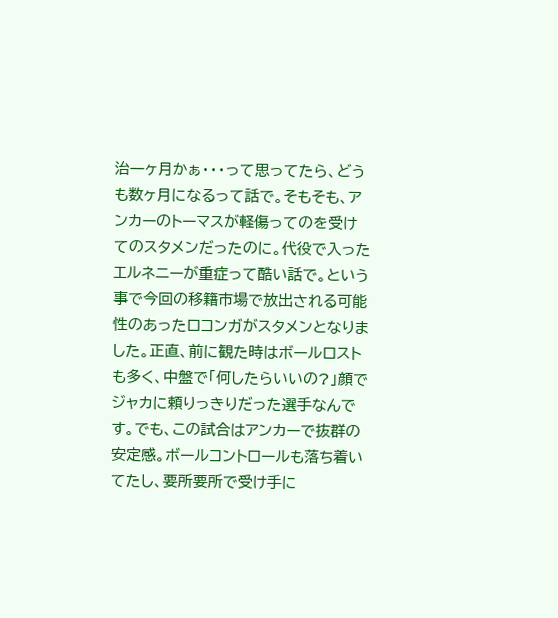治一ヶ月かぁ・・・って思ってたら、どうも数ヶ月になるって話で。そもそも、アンカーのトーマスが軽傷ってのを受けてのスタメンだったのに。代役で入ったエルネニーが重症って酷い話で。という事で今回の移籍市場で放出される可能性のあったロコンガがスタメンとなりました。正直、前に観た時はボールロストも多く、中盤で「何したらいいの?」顔でジャカに頼りっきりだった選手なんです。でも、この試合はアンカーで抜群の安定感。ボールコントロールも落ち着いてたし、要所要所で受け手に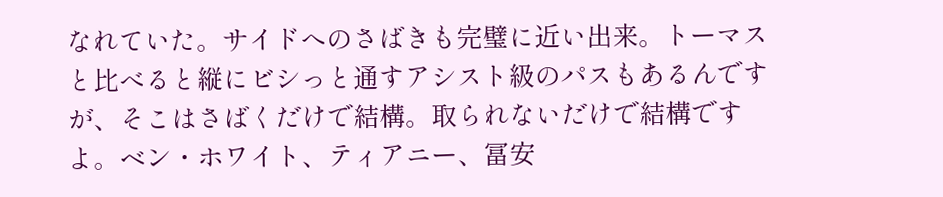なれていた。サイドへのさばきも完璧に近い出来。トーマスと比べると縦にビシっと通すアシスト級のパスもあるんですが、そこはさばくだけで結構。取られないだけで結構ですよ。ベン・ホワイト、ティアニー、冨安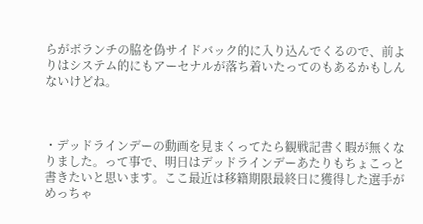らがボランチの脇を偽サイドバック的に入り込んでくるので、前よりはシステム的にもアーセナルが落ち着いたってのもあるかもしんないけどね。



・デッドラインデーの動画を見まくってたら観戦記書く暇が無くなりました。って事で、明日はデッドラインデーあたりもちょこっと書きたいと思います。ここ最近は移籍期限最終日に獲得した選手がめっちゃ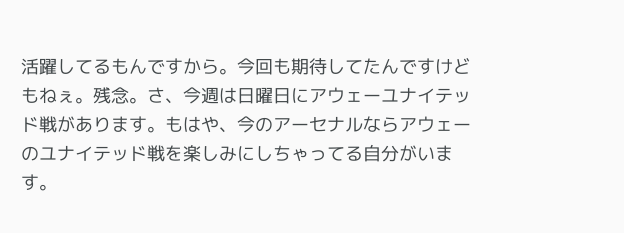活躍してるもんですから。今回も期待してたんですけどもねぇ。残念。さ、今週は日曜日にアウェーユナイテッド戦があります。もはや、今のアーセナルならアウェーのユナイテッド戦を楽しみにしちゃってる自分がいます。